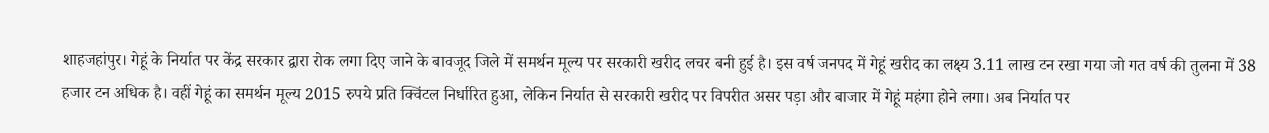शाहजहांपुर। गेहूं के निर्यात पर केंद्र सरकार द्वारा रोक लगा दिए जाने के बावजूद जिले में समर्थन मूल्य पर सरकारी खरीद लचर बनी हुई है। इस वर्ष जनपद में गेहूं खरीद का लक्ष्य 3.11 लाख टन रखा गया जो गत वर्ष की तुलना में 38 हजार टन अधिक है। वहीं गेहूं का समर्थन मूल्य 2015 रुपये प्रति क्विंटल निर्धारित हुआ, लेकिन निर्यात से सरकारी खरीद पर विपरीत असर पड़ा और बाजार में गेहूं महंगा होने लगा। अब निर्यात पर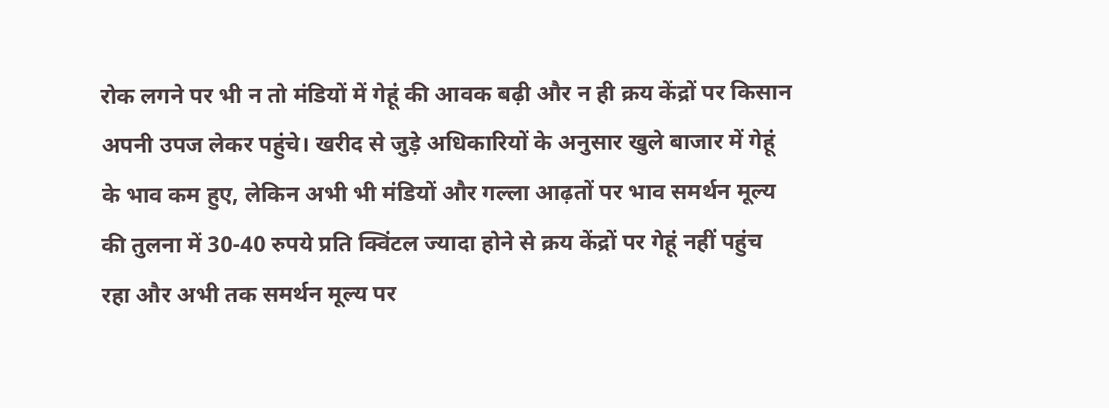रोक लगने पर भी न तो मंडियों में गेहूं की आवक बढ़ी और न ही क्रय केंद्रों पर किसान अपनी उपज लेकर पहुंचे। खरीद से जुड़े अधिकारियों के अनुसार खुले बाजार में गेहूं के भाव कम हुए, लेकिन अभी भी मंडियों और गल्ला आढ़तों पर भाव समर्थन मूल्य की तुलना में 30-40 रुपये प्रति क्विंटल ज्यादा होने से क्रय केंद्रों पर गेहूं नहीं पहुंच रहा और अभी तक समर्थन मूल्य पर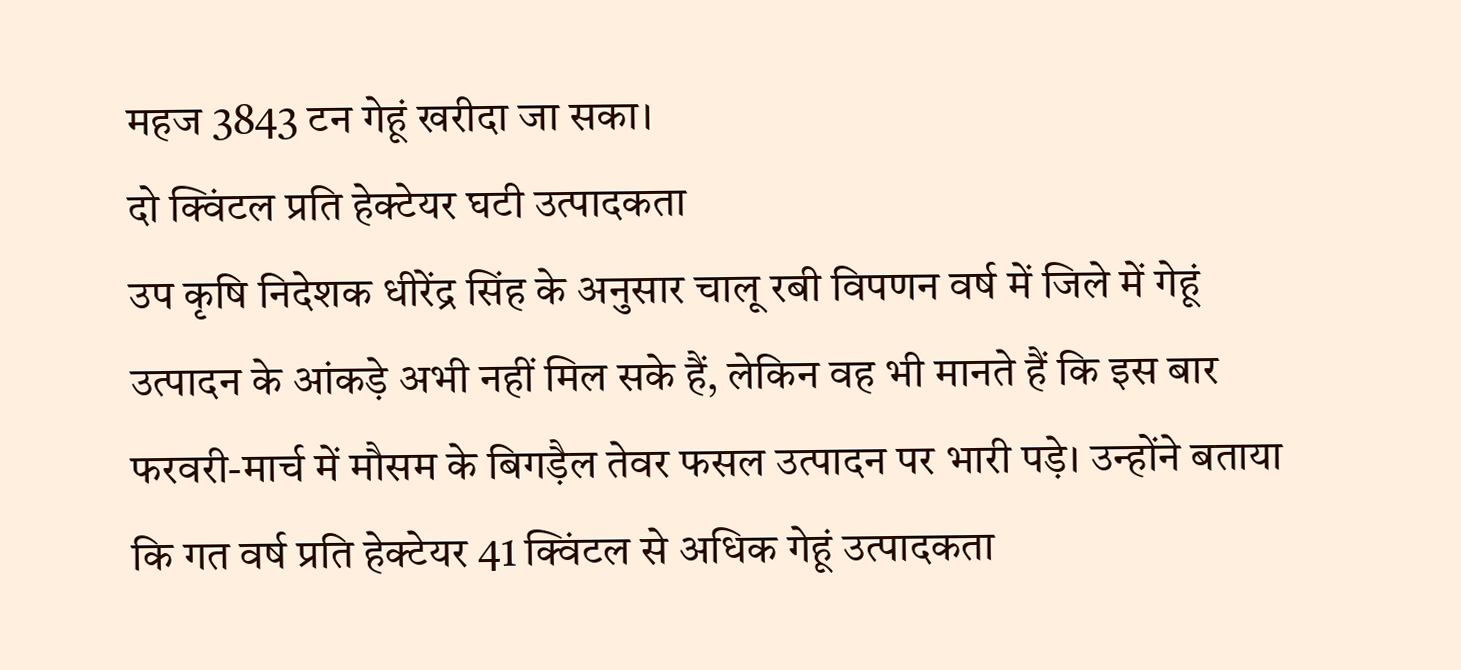महज 3843 टन गेहूं खरीदा जा सका।
दो क्विंटल प्रति हेक्टेयर घटी उत्पादकता
उप कृषि निदेशक धीरेंद्र सिंह के अनुसार चालू रबी विपणन वर्ष में जिले में गेहूं उत्पादन के आंकड़े अभी नहीं मिल सके हैं, लेकिन वह भी मानते हैं कि इस बार फरवरी-मार्च में मौसम के बिगड़ैल तेवर फसल उत्पादन पर भारी पड़े। उन्होंने बताया कि गत वर्ष प्रति हेक्टेयर 41 क्विंटल से अधिक गेहूं उत्पादकता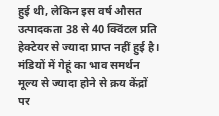हुई थी, लेकिन इस वर्ष औसत उत्पादकता 38 से 40 क्विंटल प्रति हेक्टेयर से ज्यादा प्राप्त नहीं हुई है।
मंडियों में गेहूं का भाव समर्थन मूल्य से ज्यादा होने से क्रय केंद्रों पर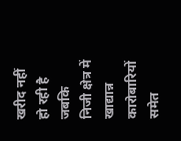खरीद नहीं हो रही है जबकि निजी क्षेत्र में खाद्यान्न कारोबारियों समेत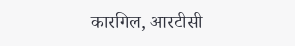कारगिल, आरटीसी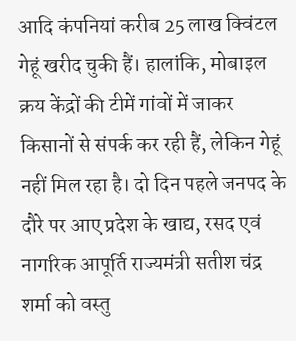आदि कंपनियां करीब 25 लाख क्विंटल गेहूं खरीद चुकी हैं। हालांकि, मोबाइल क्रय केंद्रों की टीमें गांवों में जाकर किसानों से संपर्क कर रही हैं, लेकिन गेहूं नहीं मिल रहा है। दो दिन पहले जनपद के दौरे पर आए प्रदेश के खाद्य, रसद एवं नागरिक आपूर्ति राज्यमंत्री सतीश चंद्र शर्मा को वस्तु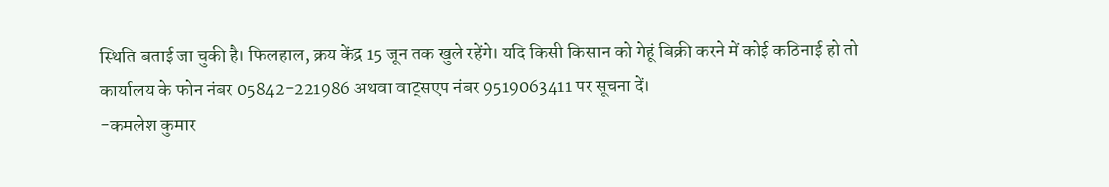स्थिति बताई जा चुकी है। फिलहाल, क्रय केंद्र 15 जून तक खुले रहेंगे। यदि किसी किसान को गेहूं बिक्री करने में कोई कठिनाई हो तो कार्यालय के फोन नंबर 05842-221986 अथवा वाट्सएप नंबर 9519063411 पर सूचना दें।
-कमलेश कुमार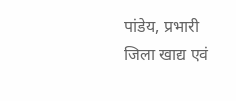पांडेय, प्रभारी जिला खाद्य एवं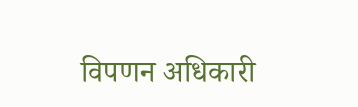विपणन अधिकारी